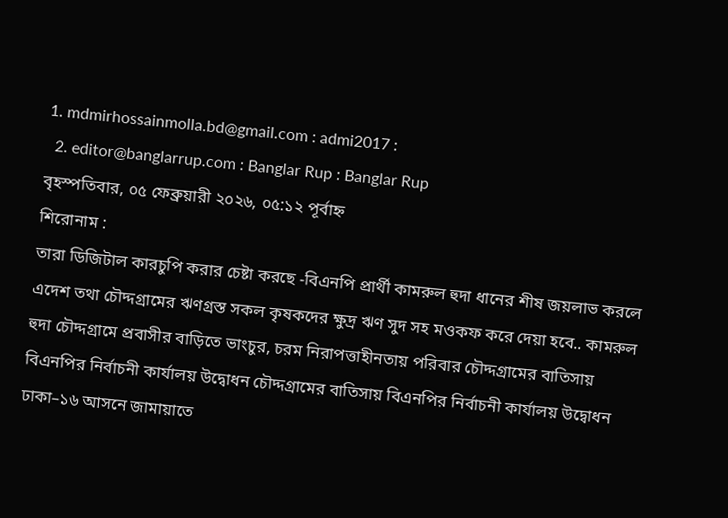1. mdmirhossainmolla.bd@gmail.com : admi2017 :
  2. editor@banglarrup.com : Banglar Rup : Banglar Rup
বৃহস্পতিবার, ০৫ ফেব্রুয়ারী ২০২৬, ০৫:১২ পূর্বাহ্ন
শিরোনাম :
তারা ডিজিটাল কারচুপি করার চেষ্টা করছে -বিএনপি প্রার্থী কামরুল হুদা ধানের শীষ জয়লাভ করলে এদেশ তথা চৌদ্দগ্রামের ঋণগ্রস্ত সকল কৃষকদের ক্ষুদ্র ঋণ সুদ সহ মওকফ করে দেয়া হবে.. কামরুল হুদা চৌদ্দগ্রামে প্রবাসীর বাড়িতে ভাংচুর, চরম নিরাপত্তাহীনতায় পরিবার চৌদ্দগ্রামের বাতিসায় বিএনপির নির্বাচনী কার্যালয় উদ্বোধন চৌদ্দগ্রামের বাতিসায় বিএনপির নির্বাচনী কার্যালয় উদ্বোধন ঢাকা–১৬ আসনে জামায়াতে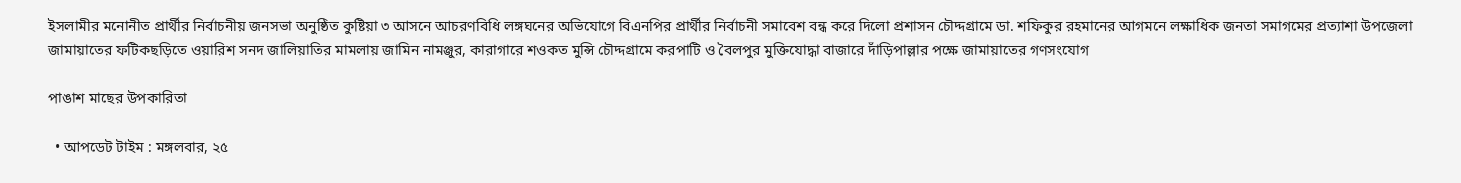ইসলামীর মনোনীত প্রার্থীর নির্বাচনীয় জনসভা অনুষ্ঠিত কুষ্টিয়া ৩ আসনে আচরণবিধি লঙ্গঘনের অভিযোগে বিএনপির প্রার্থীর নির্বাচনী সমাবেশ বন্ধ করে দিলো প্রশাসন চৌদ্দগ্রামে ডা. শফিকুর রহমানের আগমনে লক্ষাধিক জনতা সমাগমের প্রত্যাশা উপজেলা জামায়াতের ফটিকছড়িতে ওয়ারিশ সনদ জালিয়াতির মামলায় জামিন নামঞ্জুর, কারাগারে শওকত মুন্সি চৌদ্দগ্রামে করপাটি ও বৈলপুর মুক্তিযোদ্ধা বাজারে দাঁড়িপাল্লার পক্ষে জামায়াতের গণসংযোগ

পাঙাশ মাছের উপকারিতা

  • আপডেট টাইম : মঙ্গলবার, ২৫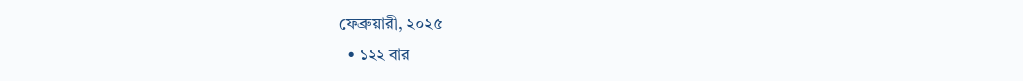ফেব্রুয়ারী, ২০২৫
  • ১২২ বার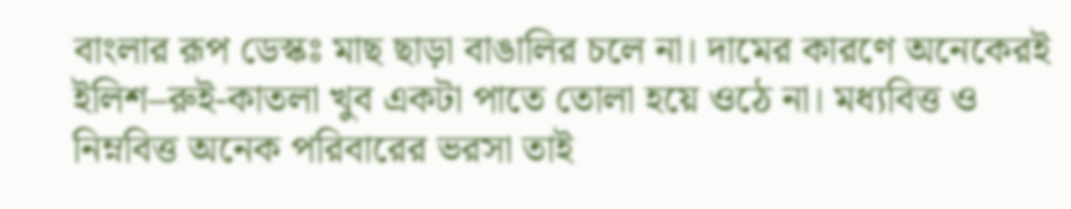বাংলার রূপ ডেস্কঃ মাছ ছাড়া বাঙালির চলে না। দামের কারণে অনেকেরই ইলিশ–রুই-কাতলা খুব একটা পাতে তোলা হয়ে ওঠে না। মধ্যবিত্ত ও নিম্নবিত্ত অনেক পরিবারের ভরসা তাই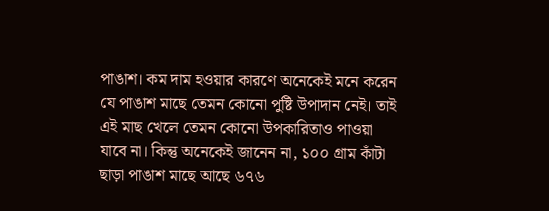পাঙাশ। কম দাম হওয়ার কারণে অনেকেই মনে করেন যে পাঙাশ মাছে তেমন কোনো পুষ্টি উপাদান নেই। তাই এই মাছ খেলে তেমন কোনো উপকারিতাও পাওয়া যাবে না। কিন্তু অনেকেই জানেন না, ১০০ গ্রাম কাঁটা ছাড়া পাঙাশ মাছে আছে ৬৭৬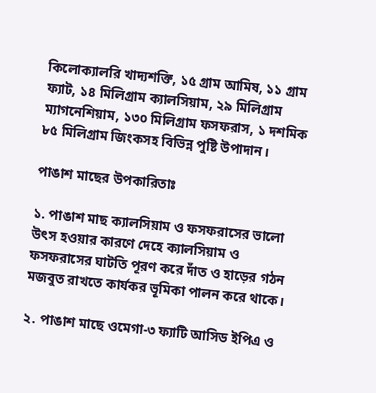কিলোক্যালরি খাদ্যশক্তি, ১৫ গ্রাম আমিষ, ১১ গ্রাম ফ্যাট, ১৪ মিলিগ্রাম ক্যালসিয়াম, ২৯ মিলিগ্রাম ম্যাগনেশিয়াম, ১৩০ মিলিগ্রাম ফসফরাস, ১ দশমিক ৮৫ মিলিগ্রাম জিংকসহ বিভিন্ন পুষ্টি উপাদান।

পাঙাশ মাছের উপকারিতাঃ

১. পাঙাশ মাছ ক্যালসিয়াম ও ফসফরাসের ভালো উৎস হওয়ার কারণে দেহে ক্যালসিয়াম ও ফসফরাসের ঘাটতি পূরণ করে দাঁত ও হাড়ের গঠন মজবুত রাখতে কার্যকর ভূমিকা পালন করে থাকে।

২. পাঙাশ মাছে ওমেগা-৩ ফ্যাটি আসিড ইপিএ ও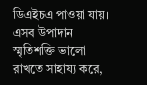ডিএইচএ পাওয়া যায়। এসব উপাদান স্মৃতিশক্তি ভালো রাখতে সাহায্য করে,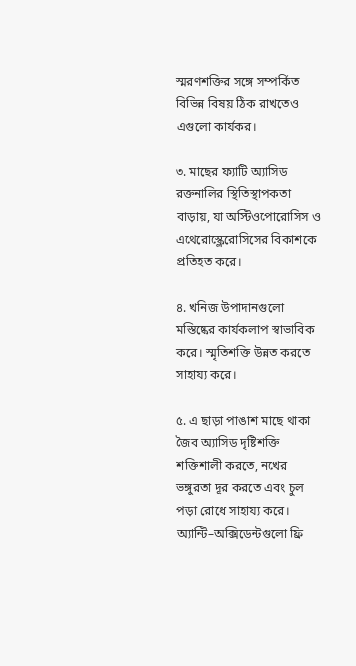স্মরণশক্তির সঙ্গে সম্পর্কিত বিভিন্ন বিষয় ঠিক রাখতেও এগুলো কার্যকর।

৩. মাছের ফ্যাটি অ্যাসিড রক্তনালির স্থিতিস্থাপকতা বাড়ায়, যা অস্টিওপোরোসিস ও এথেরোস্ক্লেরোসিসের বিকাশকে প্রতিহত করে।

৪. খনিজ উপাদানগুলো মস্তিষ্কের কার্যকলাপ স্বাভাবিক করে। স্মৃতিশক্তি উন্নত করতে সাহায্য করে।

৫. এ ছাড়া পাঙাশ মাছে থাকা জৈব অ্যাসিড দৃষ্টিশক্তি শক্তিশালী করতে, নখের ভঙ্গুরতা দূর করতে এবং চুল পড়া রোধে সাহায্য করে। অ্যান্টি–অক্সিডেন্টগুলো ফ্রি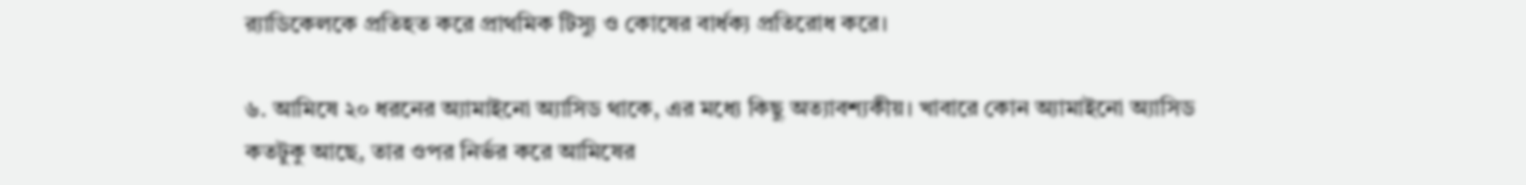র‍্যাডিকেলকে প্রতিহত করে প্রাথমিক টিস্যু ও কোষের বার্ধক্য প্রতিরোধ করে।

৬. আমিষে ২০ ধরনের অ্যামাইনো অ্যাসিড থাকে, এর মধ্যে কিছু অত্যাবশ্যকীয়। খাবারে কোন অ্যামাইনো অ্যাসিড কতটুকু আছে, তার ওপর নির্ভর করে আমিষের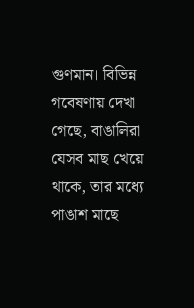গুণমান। বিভিন্ন গবেষণায় দেখা গেছে, বাঙালিরা যেসব মাছ খেয়ে থাকে, তার মধ্যে পাঙাশ মাছে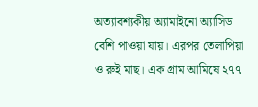অত্যাবশ্যকীয় অ্যামাইনো অ্যাসিড বেশি পাওয়া যায়। এরপর তেলাপিয়া ও রুই মাছ। এক গ্রাম আমিষে ২৭৭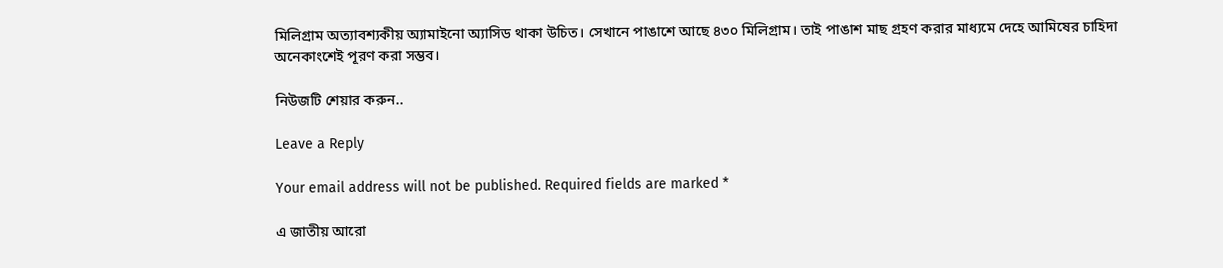মিলিগ্রাম অত্যাবশ্যকীয় অ্যামাইনো অ্যাসিড থাকা উচিত। সেখানে পাঙাশে আছে ৪৩০ মিলিগ্রাম। তাই পাঙাশ মাছ গ্রহণ করার মাধ্যমে দেহে আমিষের চাহিদা অনেকাংশেই পূরণ করা সম্ভব।

নিউজটি শেয়ার করুন..

Leave a Reply

Your email address will not be published. Required fields are marked *

এ জাতীয় আরো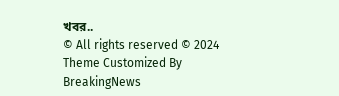খবর..
© All rights reserved © 2024
Theme Customized By BreakingNews